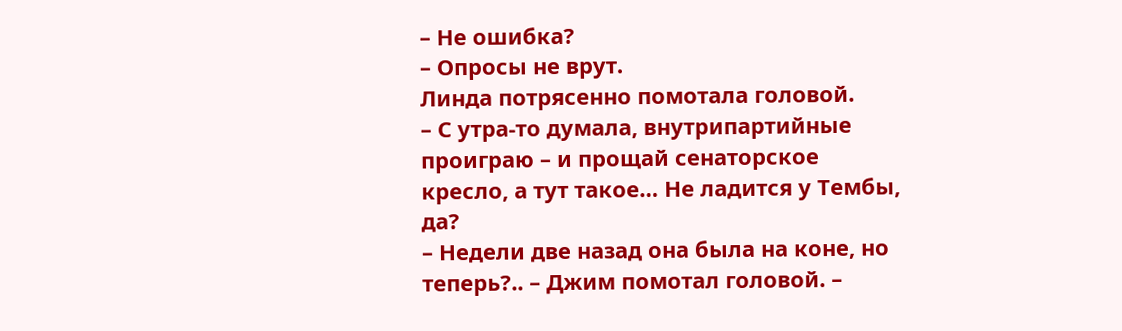– Не ошибка?
– Опросы не врут.
Линда потрясенно помотала головой.
– С утра-то думала, внутрипартийные проиграю – и прощай сенаторское кресло, а тут такое… Не ладится у Тембы, да?
– Недели две назад она была на коне, но теперь?.. – Джим помотал головой. –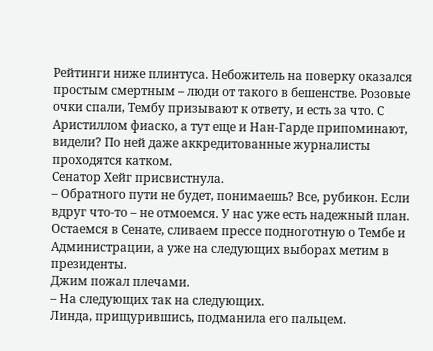Рейтинги ниже плинтуса. Небожитель на поверку оказался простым смертным – люди от такого в бешенстве. Розовые очки спали, Тембу призывают к ответу, и есть за что. С Аристиллом фиаско, а тут еще и Нан-Гарде припоминают, видели? По ней даже аккредитованные журналисты проходятся катком.
Сенатор Хейг присвистнула.
– Обратного пути не будет, понимаешь? Все, рубикон. Если вдруг что-то – не отмоемся. У нас уже есть надежный план. Остаемся в Сенате, сливаем прессе подноготную о Тембе и Администрации, а уже на следующих выборах метим в президенты.
Джим пожал плечами.
– На следующих так на следующих.
Линда, прищурившись, подманила его пальцем.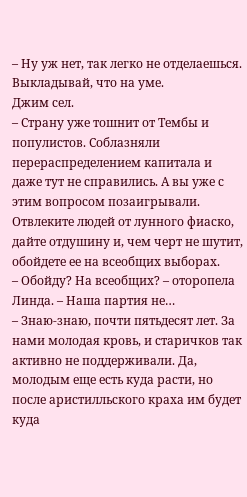– Ну уж нет, так легко не отделаешься. Выкладывай, что на уме.
Джим сел.
– Страну уже тошнит от Тембы и популистов. Соблазняли перераспределением капитала и даже тут не справились. А вы уже с этим вопросом позаигрывали. Отвлеките людей от лунного фиаско, дайте отдушину и, чем черт не шутит, обойдете ее на всеобщих выборах.
– Обойду? На всеобщих? – оторопела Линда. – Наша партия не…
– Знаю-знаю, почти пятьдесят лет. За нами молодая кровь, и старичков так активно не поддерживали. Да, молодым еще есть куда расти, но после аристилльского краха им будет куда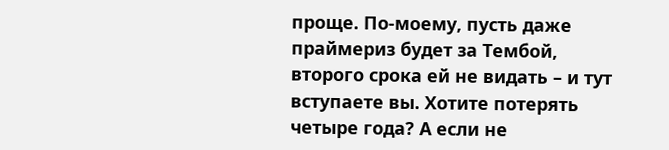проще. По-моему, пусть даже праймериз будет за Тембой, второго срока ей не видать – и тут вступаете вы. Хотите потерять четыре года? А если не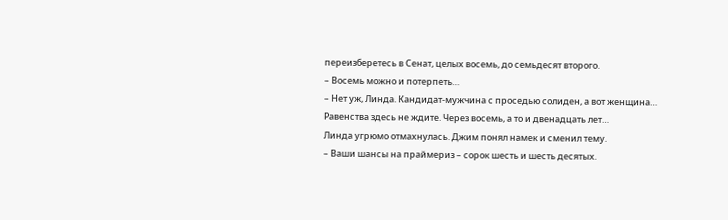переизберетесь в Сенат, целых восемь, до семьдесят второго.
– Восемь можно и потерпеть…
– Нет уж, Линда. Кандидат-мужчина с проседью солиден, а вот женщина… Равенства здесь не ждите. Через восемь, а то и двенадцать лет…
Линда угрюмо отмахнулась. Джим понял намек и сменил тему.
– Ваши шансы на праймериз – сорок шесть и шесть десятых.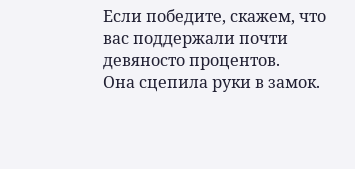Если победите, скажем, что вас поддержали почти девяносто процентов.
Она сцепила руки в замок.